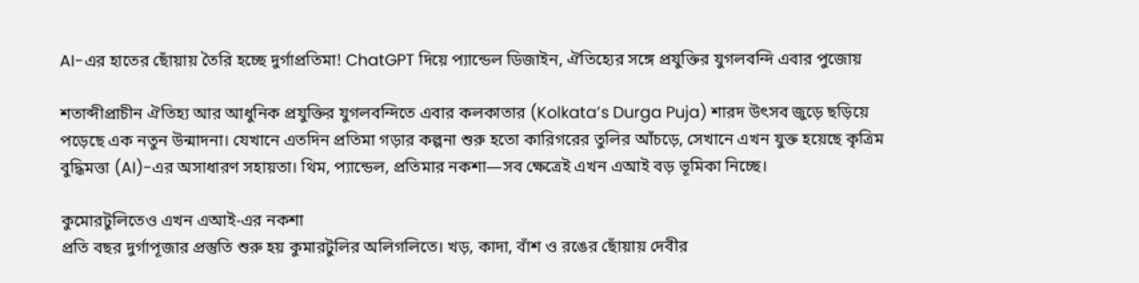AI-এর হাতের ছোঁয়ায় তৈরি হচ্ছে দুর্গাপ্রতিমা! ChatGPT দিয়ে প্যান্ডেল ডিজাইন, ঐতিহ্যের সঙ্গে প্রযুক্তির যুগলবন্দি এবার পুজোয়

শতাব্দীপ্রাচীন ঐতিহ্য আর আধুনিক প্রযুক্তির যুগলবন্দিতে এবার কলকাতার (Kolkata’s Durga Puja) শারদ উৎসব জুড়ে ছড়িয়ে পড়েছে এক নতুন উন্মাদনা। যেখানে এতদিন প্রতিমা গড়ার কল্পনা শুরু হতো কারিগরের তুলির আঁচড়ে, সেখানে এখন যুক্ত হয়েছে কৃত্রিম বুদ্ধিমত্তা (AI)-এর অসাধারণ সহায়তা। থিম, প্যান্ডেল, প্রতিমার নকশা—সব ক্ষেত্রেই এখন এআই বড় ভূমিকা নিচ্ছে।

কুমোরটুলিতেও এখন এআই-এর নকশা
প্রতি বছর দুর্গাপূজার প্রস্তুতি শুরু হয় কুমারটুলির অলিগলিতে। খড়, কাদা, বাঁশ ও রঙের ছোঁয়ায় দেবীর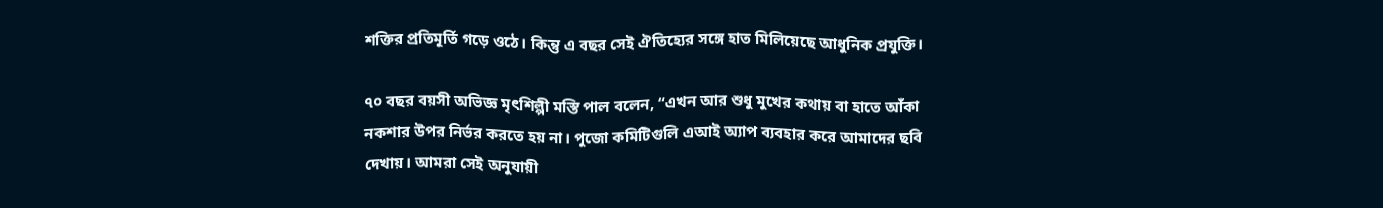শক্তির প্রতিমূর্তি গড়ে ওঠে। কিন্তু এ বছর সেই ঐতিহ্যের সঙ্গে হাত মিলিয়েছে আধুনিক প্রযুক্তি।

৭০ বছর বয়সী অভিজ্ঞ মৃৎশিল্পী মস্তি পাল বলেন, “এখন আর শুধু মুখের কথায় বা হাতে আঁকা নকশার উপর নির্ভর করতে হয় না। পুজো কমিটিগুলি এআই অ্যাপ ব্যবহার করে আমাদের ছবি দেখায়। আমরা সেই অনুযায়ী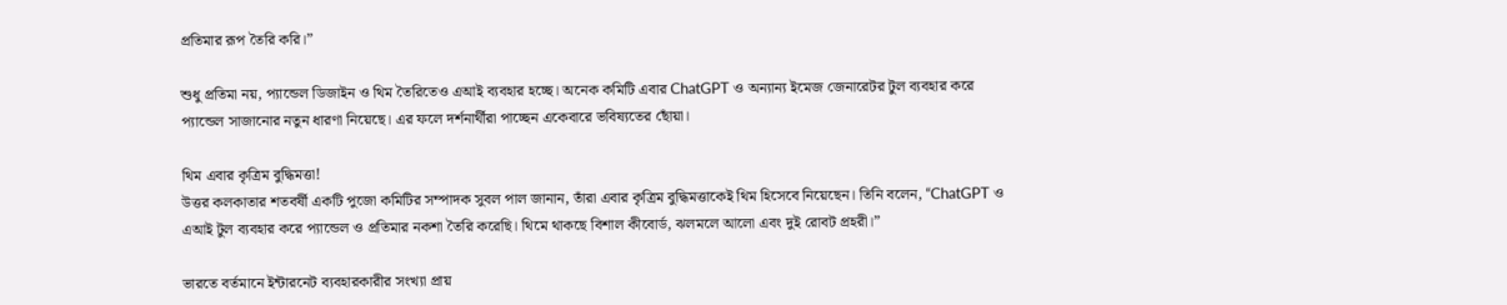প্রতিমার রূপ তৈরি করি।”

শুধু প্রতিমা নয়, প্যান্ডেল ডিজাইন ও থিম তৈরিতেও এআই ব্যবহার হচ্ছে। অনেক কমিটি এবার ChatGPT ও অন্যান্য ইমেজ জেনারেটর টুল ব্যবহার করে প্যান্ডেল সাজানোর নতুন ধারণা নিয়েছে। এর ফলে দর্শনার্থীরা পাচ্ছেন একেবারে ভবিষ্যতের ছোঁয়া।

থিম এবার কৃত্রিম বুদ্ধিমত্তা!
উত্তর কলকাতার শতবর্ষী একটি পুজো কমিটির সম্পাদক সুবল পাল জানান, তাঁরা এবার কৃত্রিম বুদ্ধিমত্তাকেই থিম হিসেবে নিয়েছেন। তিনি বলেন, “ChatGPT ও এআই টুল ব্যবহার করে প্যান্ডেল ও প্রতিমার নকশা তৈরি করেছি। থিমে থাকছে বিশাল কীবোর্ড, ঝলমলে আলো এবং দুই রোবট প্রহরী।”

ভারতে বর্তমানে ইন্টারনেট ব্যবহারকারীর সংখ্যা প্রায়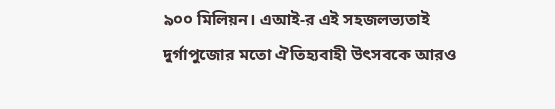৯০০ মিলিয়ন। এআই-র এই সহজলভ্যতাই দুর্গাপুজোর মতো ঐতিহ্যবাহী উৎসবকে আরও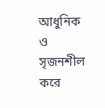আধুনিক ও সৃজনশীল করে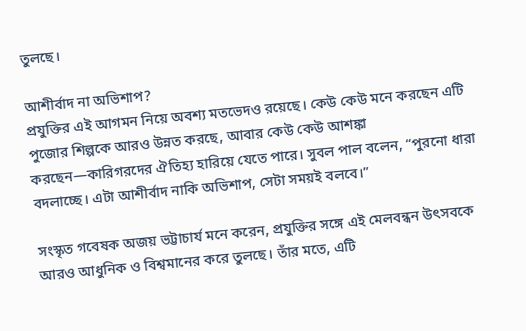তুলছে।

আশীর্বাদ না অভিশাপ?
প্রযুক্তির এই আগমন নিয়ে অবশ্য মতভেদও রয়েছে। কেউ কেউ মনে করছেন এটি পুজোর শিল্পকে আরও উন্নত করছে, আবার কেউ কেউ আশঙ্কা করছেন—কারিগরদের ঐতিহ্য হারিয়ে যেতে পারে। সুবল পাল বলেন, “পুরনো ধারা বদলাচ্ছে। এটা আশীর্বাদ নাকি অভিশাপ, সেটা সময়ই বলবে।”

সংস্কৃত গবেষক অজয় ভট্টাচার্য মনে করেন, প্রযুক্তির সঙ্গে এই মেলবন্ধন উৎসবকে আরও আধুনিক ও বিশ্বমানের করে তুলছে। তাঁর মতে, এটি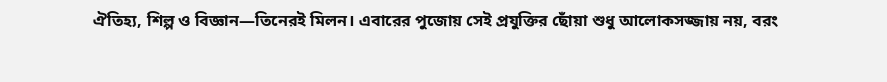ঐতিহ্য, শিল্প ও বিজ্ঞান—তিনেরই মিলন। এবারের পুজোয় সেই প্রযুক্তির ছোঁয়া শুধু আলোকসজ্জায় নয়, বরং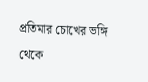প্রতিমার চোখের ভঙ্গি থেকে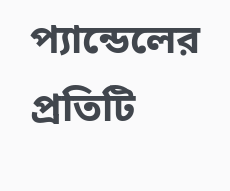প্যান্ডেলের প্রতিটি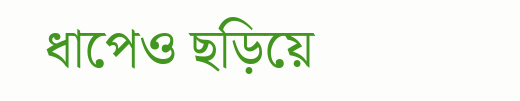ধাপেও ছড়িয়ে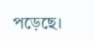পড়েছে।